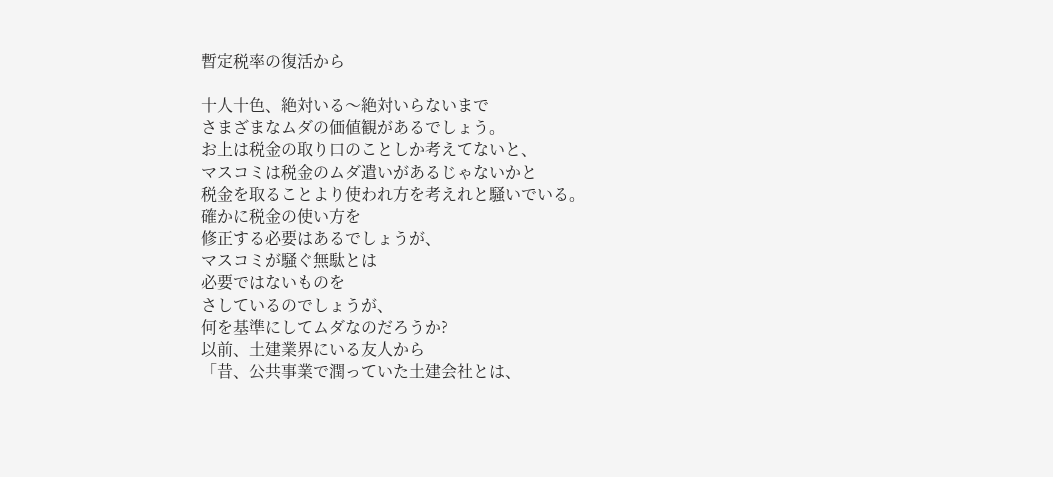暫定税率の復活から

十人十色、絶対いる〜絶対いらないまで
さまざまなムダの価値観があるでしょう。
お上は税金の取り口のことしか考えてないと、
マスコミは税金のムダ遣いがあるじゃないかと
税金を取ることより使われ方を考えれと騒いでいる。
確かに税金の使い方を
修正する必要はあるでしょうが、
マスコミが騒ぐ無駄とは
必要ではないものを
さしているのでしょうが、
何を基準にしてムダなのだろうか?
以前、土建業界にいる友人から
「昔、公共事業で潤っていた土建会社とは、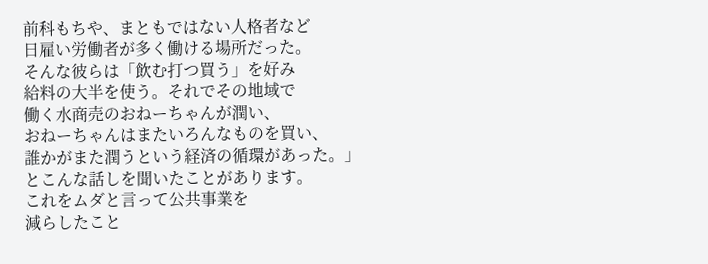前科もちや、まともではない人格者など
日雇い労働者が多く働ける場所だった。
そんな彼らは「飲む打つ買う」を好み
給料の大半を使う。それでその地域で
働く水商売のおねーちゃんが潤い、
おねーちゃんはまたいろんなものを買い、
誰かがまた潤うという経済の循環があった。」
とこんな話しを聞いたことがあります。
これをムダと言って公共事業を
減らしたこと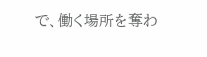で、働く場所を奪わ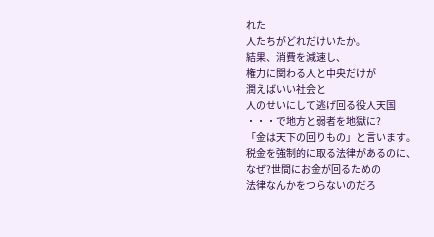れた
人たちがどれだけいたか。
結果、消費を減速し、
権力に関わる人と中央だけが
潤えばいい社会と
人のせいにして逃げ回る役人天国
・・・で地方と弱者を地獄に?
「金は天下の回りもの」と言います。
税金を強制的に取る法律があるのに、
なぜ?世間にお金が回るための
法律なんかをつらないのだろ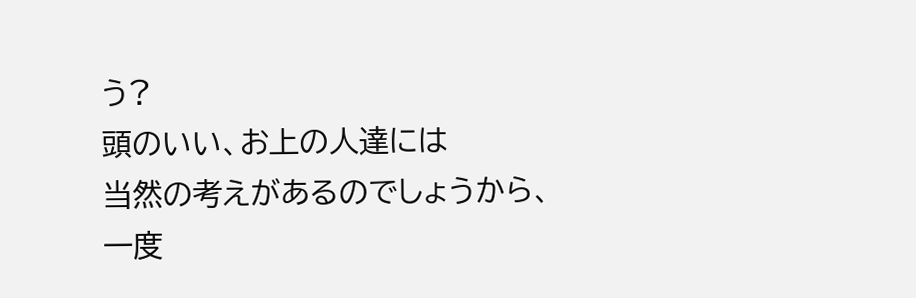う?
頭のいい、お上の人達には
当然の考えがあるのでしょうから、
一度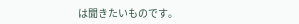は聞きたいものです。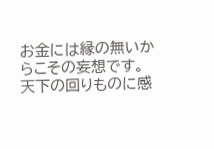お金には縁の無いからこその妄想です。
天下の回りものに感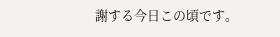謝する今日この頃です。